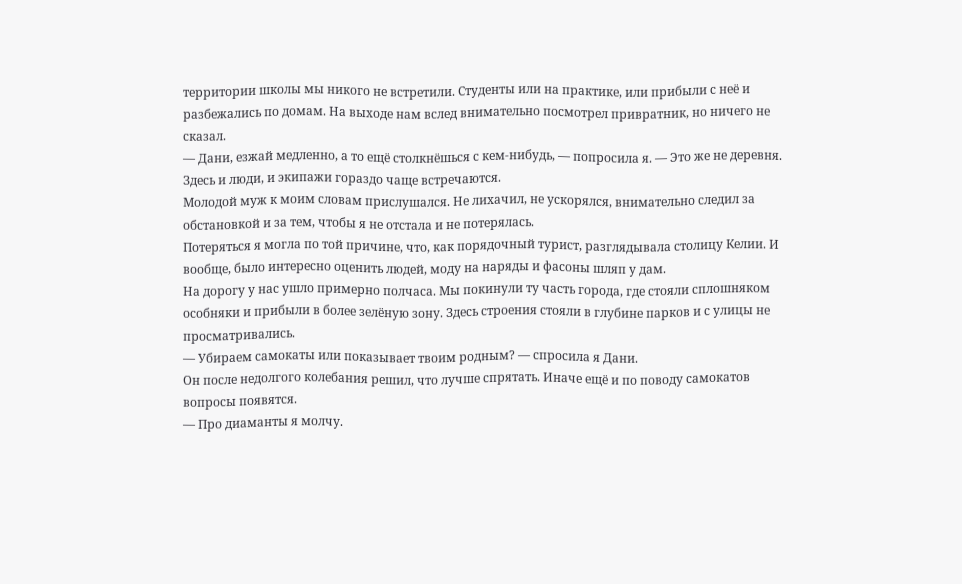территории школы мы никого не встретили. Студенты или на практике, или прибыли с неё и разбежались по домам. На выходе нам вслед внимательно посмотрел привратник, но ничего не сказал.
— Дани, езжай медленно, а то ещё столкнёшься с кем-нибудь, — попросила я. — Это же не деревня. Здесь и люди, и экипажи гораздо чаще встречаются.
Молодой муж к моим словам прислушался. Не лихачил, не ускорялся, внимательно следил за обстановкой и за тем, чтобы я не отстала и не потерялась.
Потеряться я могла по той причине, что, как порядочный турист, разглядывала столицу Келии. И вообще, было интересно оценить людей, моду на наряды и фасоны шляп у дам.
На дорогу у нас ушло примерно полчаса. Мы покинули ту часть города, где стояли сплошняком особняки и прибыли в более зелёную зону. Здесь строения стояли в глубине парков и с улицы не просматривались.
— Убираем самокаты или показывает твоим родным? — спросила я Дани.
Он после недолгого колебания решил, что лучше спрятать. Иначе ещё и по поводу самокатов вопросы появятся.
— Про диаманты я молчу.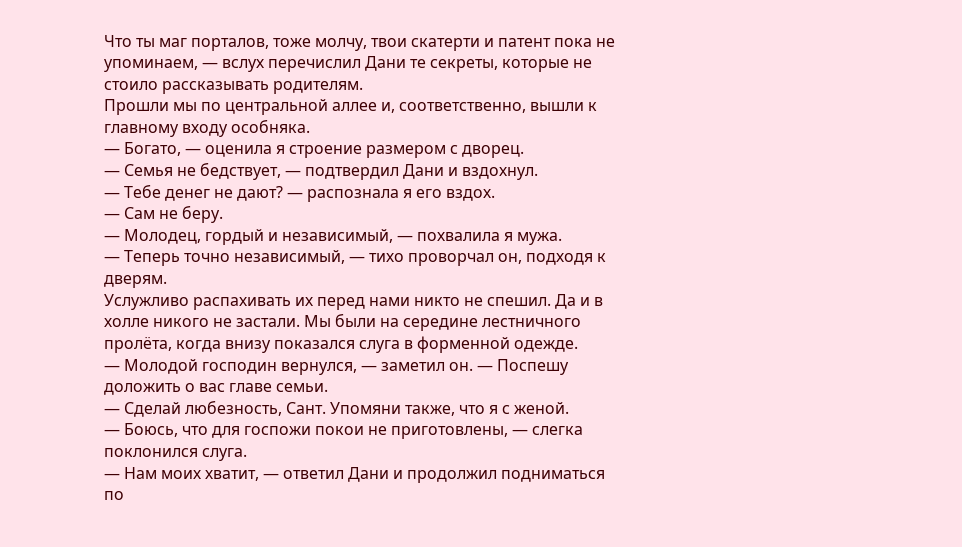Что ты маг порталов, тоже молчу, твои скатерти и патент пока не упоминаем, — вслух перечислил Дани те секреты, которые не стоило рассказывать родителям.
Прошли мы по центральной аллее и, соответственно, вышли к главному входу особняка.
— Богато, — оценила я строение размером с дворец.
— Семья не бедствует, — подтвердил Дани и вздохнул.
— Тебе денег не дают? — распознала я его вздох.
— Сам не беру.
— Молодец, гордый и независимый, — похвалила я мужа.
— Теперь точно независимый, — тихо проворчал он, подходя к дверям.
Услужливо распахивать их перед нами никто не спешил. Да и в холле никого не застали. Мы были на середине лестничного пролёта, когда внизу показался слуга в форменной одежде.
— Молодой господин вернулся, — заметил он. — Поспешу доложить о вас главе семьи.
— Сделай любезность, Сант. Упомяни также, что я с женой.
— Боюсь, что для госпожи покои не приготовлены, — слегка поклонился слуга.
— Нам моих хватит, — ответил Дани и продолжил подниматься по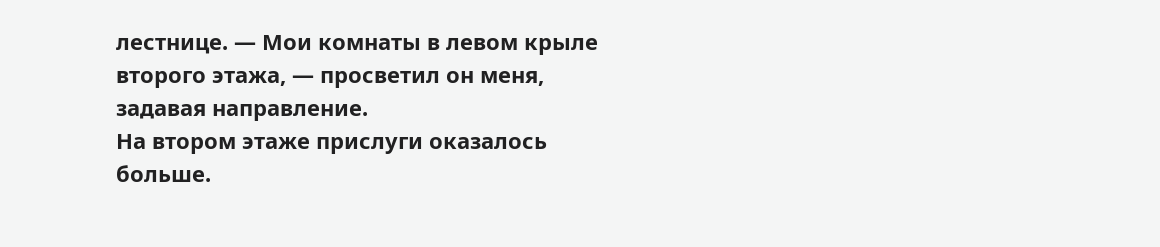лестнице. — Мои комнаты в левом крыле второго этажа, — просветил он меня, задавая направление.
На втором этаже прислуги оказалось больше.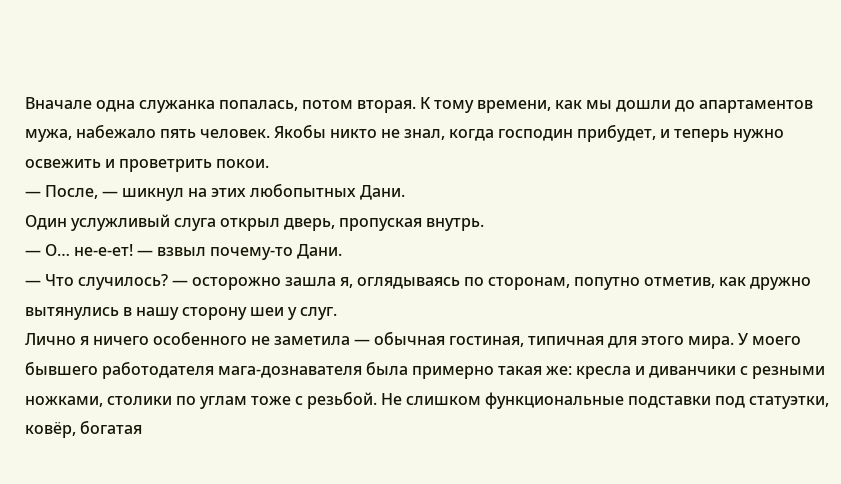Вначале одна служанка попалась, потом вторая. К тому времени, как мы дошли до апартаментов мужа, набежало пять человек. Якобы никто не знал, когда господин прибудет, и теперь нужно освежить и проветрить покои.
— После, — шикнул на этих любопытных Дани.
Один услужливый слуга открыл дверь, пропуская внутрь.
— О… не-е-ет! — взвыл почему-то Дани.
— Что случилось? — осторожно зашла я, оглядываясь по сторонам, попутно отметив, как дружно вытянулись в нашу сторону шеи у слуг.
Лично я ничего особенного не заметила — обычная гостиная, типичная для этого мира. У моего бывшего работодателя мага-дознавателя была примерно такая же: кресла и диванчики с резными ножками, столики по углам тоже с резьбой. Не слишком функциональные подставки под статуэтки, ковёр, богатая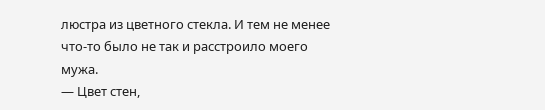люстра из цветного стекла. И тем не менее что-то было не так и расстроило моего мужа.
— Цвет стен,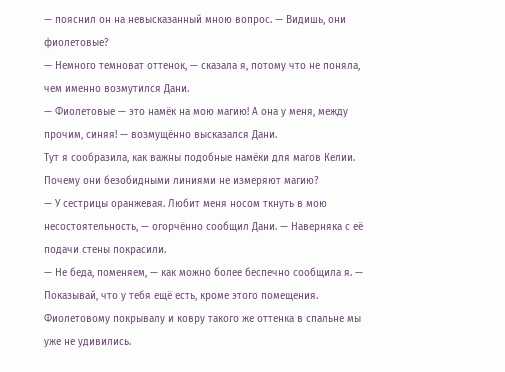— пояснил он на невысказанный мною вопрос. — Видишь, они фиолетовые?
— Немного темноват оттенок, — сказала я, потому что не поняла, чем именно возмутился Дани.
— Фиолетовые — это намёк на мою магию! А она у меня, между прочим, синяя! — возмущённо высказался Дани.
Тут я сообразила, как важны подобные намёки для магов Келии. Почему они безобидными линиями не измеряют магию?
— У сестрицы оранжевая. Любит меня носом ткнуть в мою несостоятельность, — огорчённо сообщил Дани. — Наверняка с её подачи стены покрасили.
— Не беда, поменяем, — как можно более беспечно сообщила я. — Показывай, что у тебя ещё есть, кроме этого помещения.
Фиолетовому покрывалу и ковру такого же оттенка в спальне мы уже не удивились.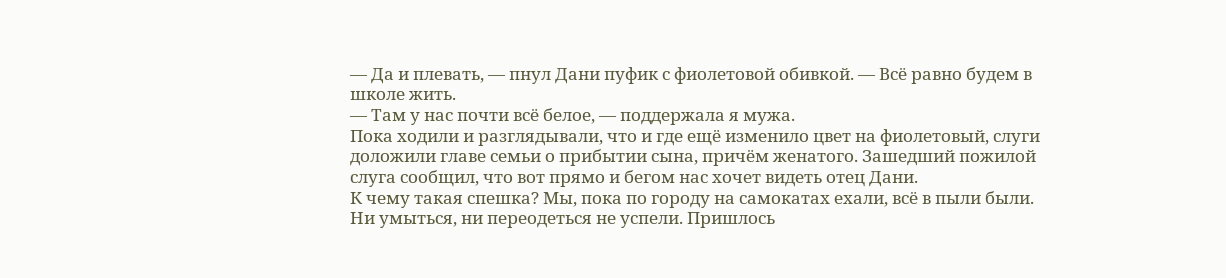— Да и плевать, — пнул Дани пуфик с фиолетовой обивкой. — Всё равно будем в школе жить.
— Там у нас почти всё белое, — поддержала я мужа.
Пока ходили и разглядывали, что и где ещё изменило цвет на фиолетовый, слуги доложили главе семьи о прибытии сына, причём женатого. Зашедший пожилой слуга сообщил, что вот прямо и бегом нас хочет видеть отец Дани.
К чему такая спешка? Мы, пока по городу на самокатах ехали, всё в пыли были. Ни умыться, ни переодеться не успели. Пришлось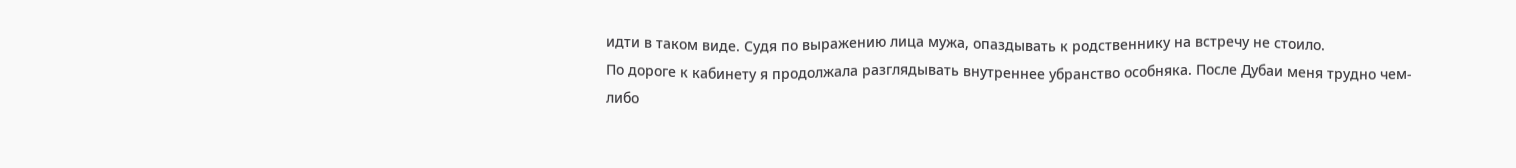идти в таком виде. Судя по выражению лица мужа, опаздывать к родственнику на встречу не стоило.
По дороге к кабинету я продолжала разглядывать внутреннее убранство особняка. После Дубаи меня трудно чем-либо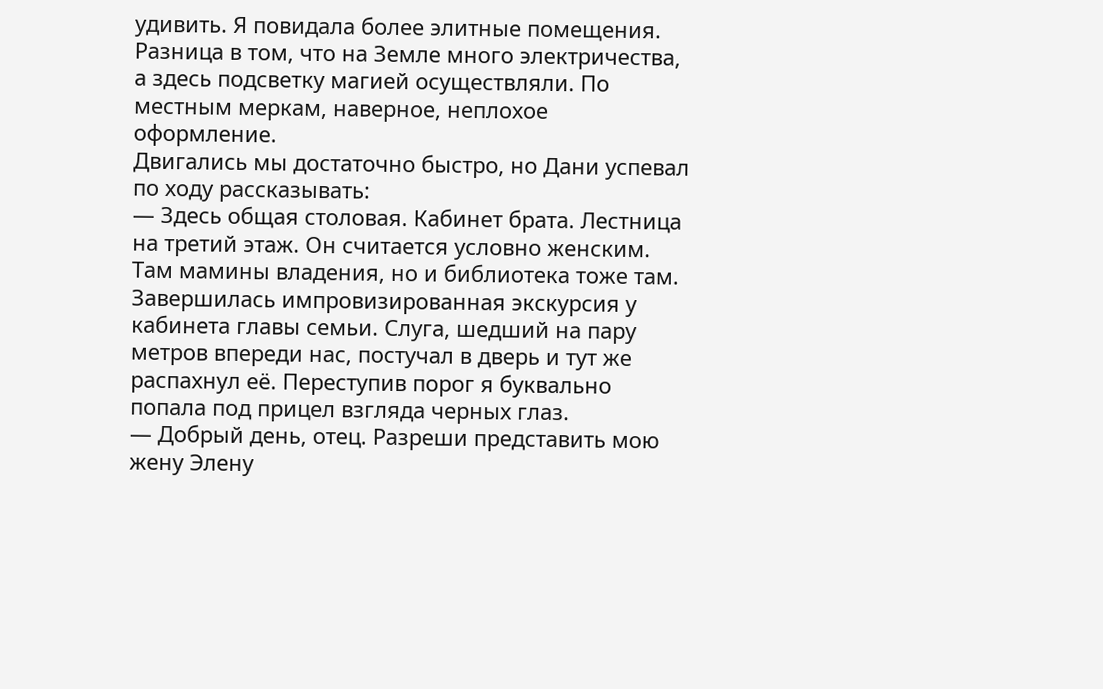удивить. Я повидала более элитные помещения. Разница в том, что на Земле много электричества, а здесь подсветку магией осуществляли. По местным меркам, наверное, неплохое оформление.
Двигались мы достаточно быстро, но Дани успевал по ходу рассказывать:
— Здесь общая столовая. Кабинет брата. Лестница на третий этаж. Он считается условно женским. Там мамины владения, но и библиотека тоже там.
Завершилась импровизированная экскурсия у кабинета главы семьи. Слуга, шедший на пару метров впереди нас, постучал в дверь и тут же распахнул её. Переступив порог я буквально попала под прицел взгляда черных глаз.
— Добрый день, отец. Разреши представить мою жену Элену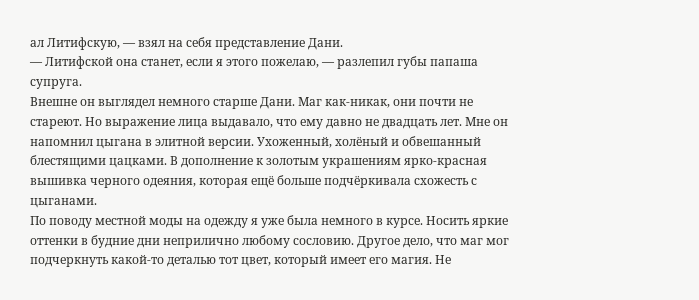ал Литифскую, — взял на себя представление Дани.
— Литифской она станет, если я этого пожелаю, — разлепил губы папаша супруга.
Внешне он выглядел немного старше Дани. Маг как-никак, они почти не стареют. Но выражение лица выдавало, что ему давно не двадцать лет. Мне он напомнил цыгана в элитной версии. Ухоженный, холёный и обвешанный блестящими цацками. В дополнение к золотым украшениям ярко-красная вышивка черного одеяния, которая ещё больше подчёркивала схожесть с цыганами.
По поводу местной моды на одежду я уже была немного в курсе. Носить яркие оттенки в будние дни неприлично любому сословию. Другое дело, что маг мог подчеркнуть какой-то деталью тот цвет, который имеет его магия. Не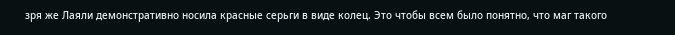зря же Лаяли демонстративно носила красные серьги в виде колец. Это чтобы всем было понятно, что маг такого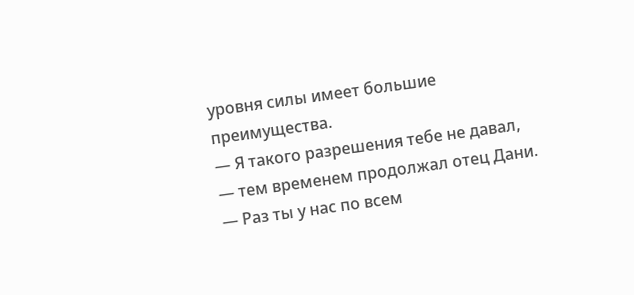уровня силы имеет большие преимущества.
— Я такого разрешения тебе не давал, — тем временем продолжал отец Дани. — Раз ты у нас по всем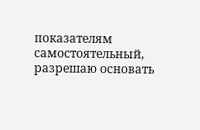показателям самостоятельный, разрешаю основать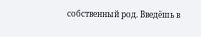собственный род. Введёшь в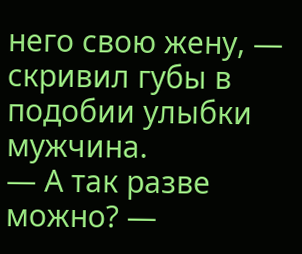него свою жену, — скривил губы в подобии улыбки мужчина.
— А так разве можно? —